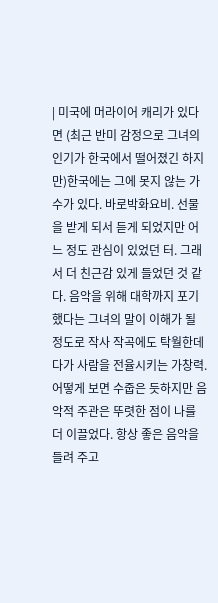| 미국에 머라이어 캐리가 있다면 (최근 반미 감정으로 그녀의 인기가 한국에서 떨어졌긴 하지만)한국에는 그에 못지 않는 가수가 있다. 바로박화요비. 선물을 받게 되서 듣게 되었지만 어느 정도 관심이 있었던 터. 그래서 더 친근감 있게 들었던 것 같다. 음악을 위해 대학까지 포기했다는 그녀의 말이 이해가 될 정도로 작사 작곡에도 탁월한데다가 사람을 전율시키는 가창력. 어떻게 보면 수줍은 듯하지만 음악적 주관은 뚜렷한 점이 나를 더 이끌었다. 항상 좋은 음악을 들려 주고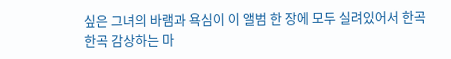싶은 그녀의 바램과 욕심이 이 앨범 한 장에 모두 실려있어서 한곡한곡 감상하는 마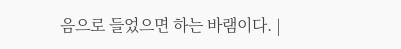음으로 들었으면 하는 바램이다. |